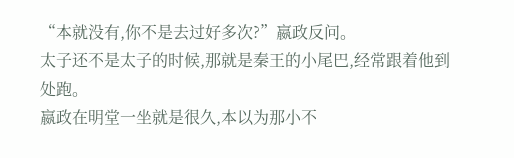“本就没有,你不是去过好多次?”嬴政反问。
太子还不是太子的时候,那就是秦王的小尾巴,经常跟着他到处跑。
嬴政在明堂一坐就是很久,本以为那小不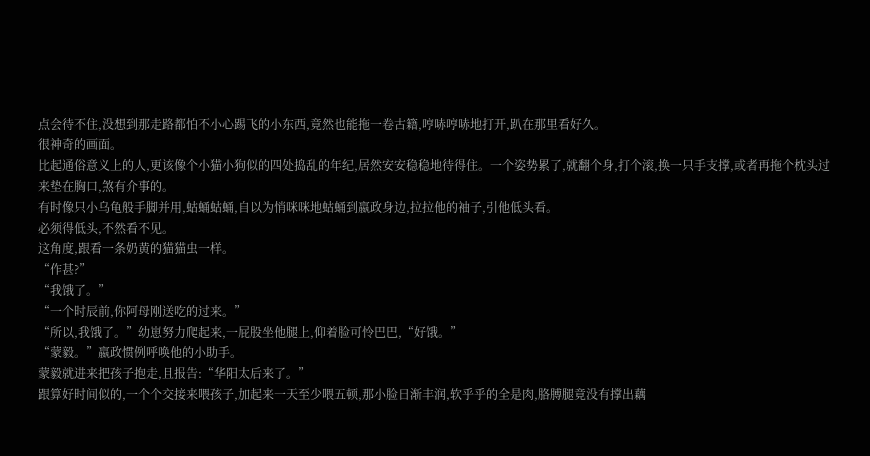点会待不住,没想到那走路都怕不小心踢飞的小东西,竟然也能拖一卷古籍,哼哧哼哧地打开,趴在那里看好久。
很神奇的画面。
比起通俗意义上的人,更该像个小猫小狗似的四处捣乱的年纪,居然安安稳稳地待得住。一个姿势累了,就翻个身,打个滚,换一只手支撑,或者再拖个枕头过来垫在胸口,煞有介事的。
有时像只小乌龟般手脚并用,蛄蛹蛄蛹,自以为悄咪咪地蛄蛹到嬴政身边,拉拉他的袖子,引他低头看。
必须得低头,不然看不见。
这角度,跟看一条奶黄的猫猫虫一样。
“作甚?”
“我饿了。”
“一个时辰前,你阿母刚送吃的过来。”
“所以,我饿了。”幼崽努力爬起来,一屁股坐他腿上,仰着脸可怜巴巴,“好饿。”
“蒙毅。”嬴政惯例呼唤他的小助手。
蒙毅就进来把孩子抱走,且报告:“华阳太后来了。”
跟算好时间似的,一个个交接来喂孩子,加起来一天至少喂五顿,那小脸日渐丰润,软乎乎的全是肉,胳膊腿竟没有撑出藕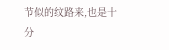节似的纹路来,也是十分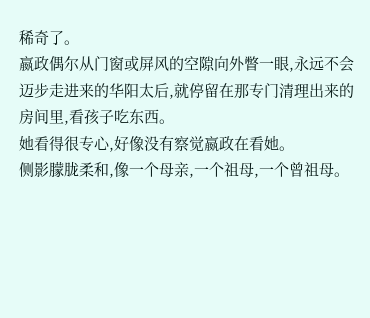稀奇了。
嬴政偶尔从门窗或屏风的空隙向外瞥一眼,永远不会迈步走进来的华阳太后,就停留在那专门清理出来的房间里,看孩子吃东西。
她看得很专心,好像没有察觉嬴政在看她。
侧影朦胧柔和,像一个母亲,一个祖母,一个曾祖母。